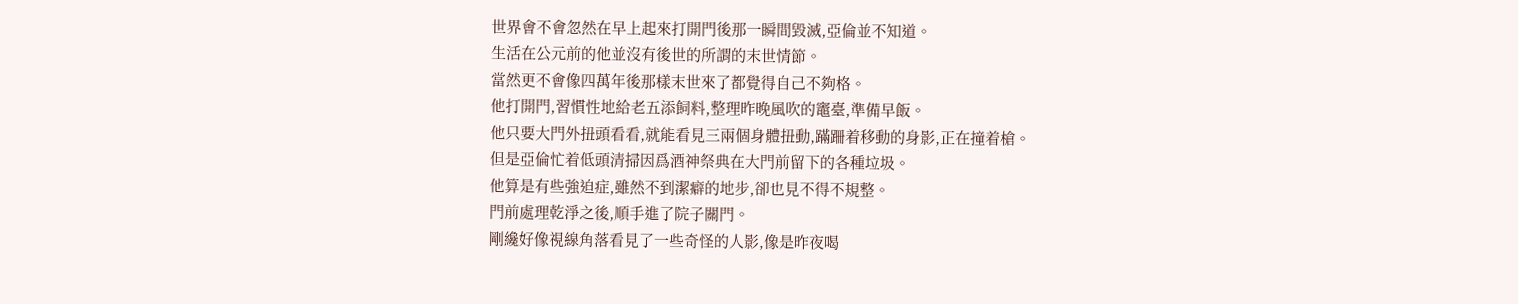世界會不會忽然在早上起來打開門後那一瞬間毀滅,亞倫並不知道。
生活在公元前的他並沒有後世的所謂的末世情節。
當然更不會像四萬年後那樣末世來了都覺得自己不夠格。
他打開門,習慣性地給老五添飼料,整理昨晚風吹的竈臺,準備早飯。
他只要大門外扭頭看看,就能看見三兩個身體扭動,蹣跚着移動的身影,正在撞着槍。
但是亞倫忙着低頭清掃因爲酒神祭典在大門前留下的各種垃圾。
他算是有些強迫症,雖然不到潔癖的地步,卻也見不得不規整。
門前處理乾淨之後,順手進了院子關門。
剛纔好像視線角落看見了一些奇怪的人影,像是昨夜喝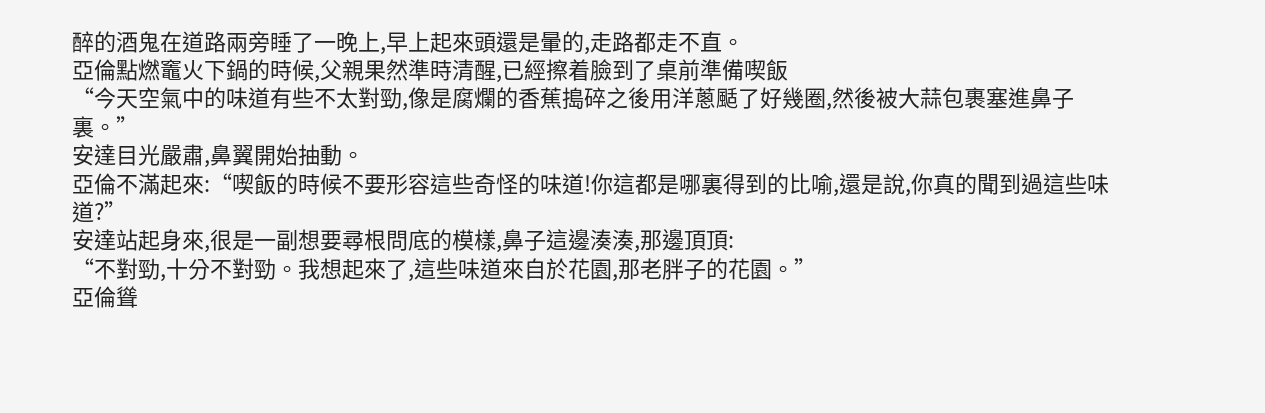醉的酒鬼在道路兩旁睡了一晚上,早上起來頭還是暈的,走路都走不直。
亞倫點燃竈火下鍋的時候,父親果然準時清醒,已經擦着臉到了桌前準備喫飯
“今天空氣中的味道有些不太對勁,像是腐爛的香蕉搗碎之後用洋蔥颳了好幾圈,然後被大蒜包裹塞進鼻子裏。”
安達目光嚴肅,鼻翼開始抽動。
亞倫不滿起來:“喫飯的時候不要形容這些奇怪的味道!你這都是哪裏得到的比喻,還是說,你真的聞到過這些味道?”
安達站起身來,很是一副想要尋根問底的模樣,鼻子這邊湊湊,那邊頂頂:
“不對勁,十分不對勁。我想起來了,這些味道來自於花園,那老胖子的花園。”
亞倫聳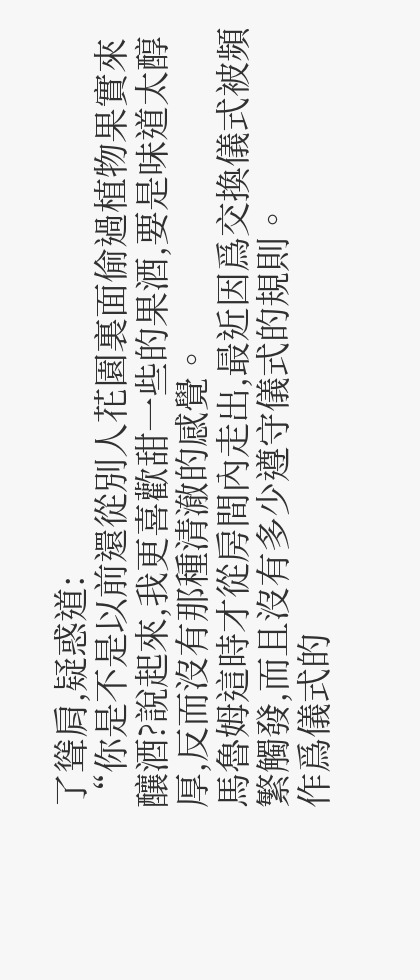了聳肩,疑惑道:
“你是不是以前還從別人花園裏面偷過植物果實來釀酒?說起來,我更喜歡甜一些的果酒,要是味道太醇厚,反而沒有那種清澈的感覺。
馬魯姆這時才從房間內走出,最近因爲交換儀式被頻繁觸發,而且沒有多少遵守儀式的規則。
作爲儀式的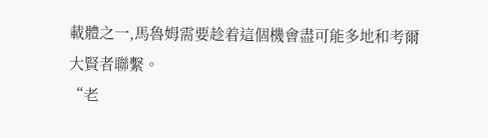載體之一,馬魯姆需要趁着這個機會盡可能多地和考爾大賢者聯繫。
“老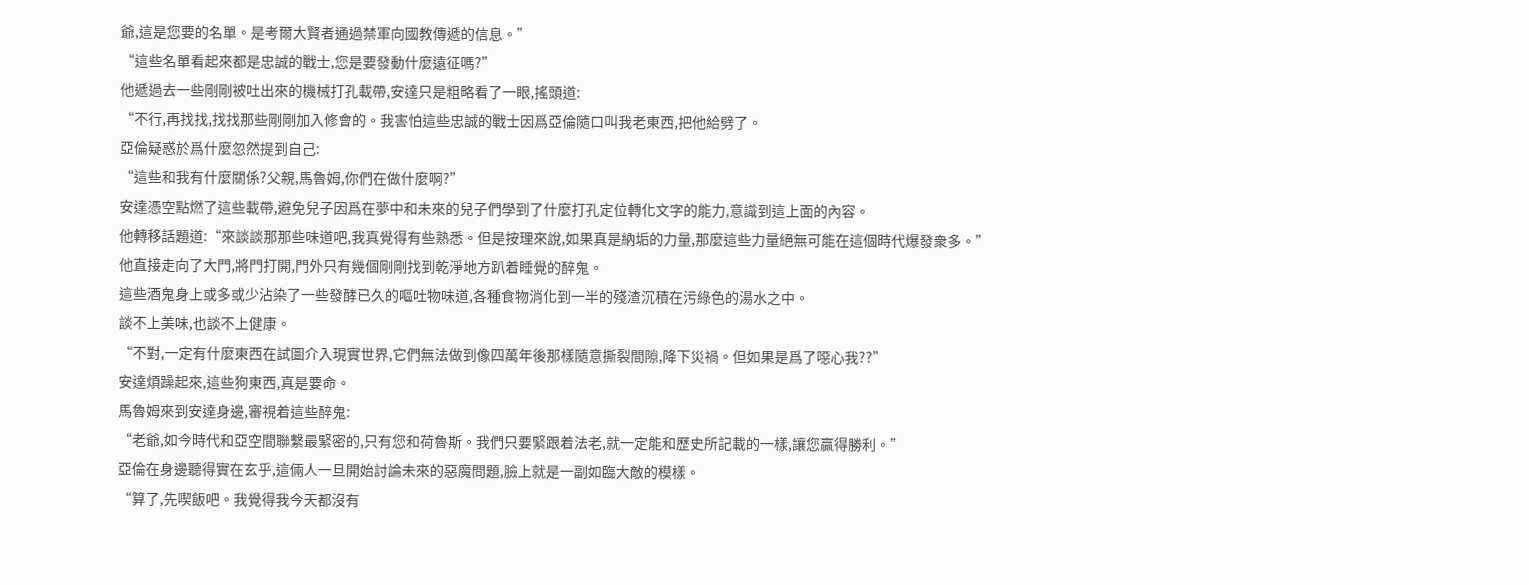爺,這是您要的名單。是考爾大賢者通過禁軍向國教傳遞的信息。”
“這些名單看起來都是忠誠的戰士,您是要發動什麼遠征嗎?”
他遞過去一些剛剛被吐出來的機械打孔載帶,安達只是粗略看了一眼,搖頭道:
“不行,再找找,找找那些剛剛加入修會的。我害怕這些忠誠的戰士因爲亞倫隨口叫我老東西,把他給劈了。
亞倫疑惑於爲什麼忽然提到自己:
“這些和我有什麼關係?父親,馬魯姆,你們在做什麼啊?”
安達憑空點燃了這些載帶,避免兒子因爲在夢中和未來的兒子們學到了什麼打孔定位轉化文字的能力,意識到這上面的內容。
他轉移話題道:“來談談那那些味道吧,我真覺得有些熟悉。但是按理來說,如果真是納垢的力量,那麼這些力量絕無可能在這個時代爆發衆多。”
他直接走向了大門,將門打開,門外只有幾個剛剛找到乾淨地方趴着睡覺的醉鬼。
這些酒鬼身上或多或少沾染了一些發酵已久的嘔吐物味道,各種食物消化到一半的殘渣沉積在污綠色的湯水之中。
談不上美味,也談不上健康。
“不對,一定有什麼東西在試圖介入現實世界,它們無法做到像四萬年後那樣隨意撕裂間隙,降下災禍。但如果是爲了噁心我??”
安達煩躁起來,這些狗東西,真是要命。
馬魯姆來到安達身邊,審視着這些醉鬼:
“老爺,如今時代和亞空間聯繫最緊密的,只有您和荷魯斯。我們只要緊跟着法老,就一定能和歷史所記載的一樣,讓您贏得勝利。”
亞倫在身邊聽得實在玄乎,這倆人一旦開始討論未來的惡魔問題,臉上就是一副如臨大敵的模樣。
“算了,先喫飯吧。我覺得我今天都沒有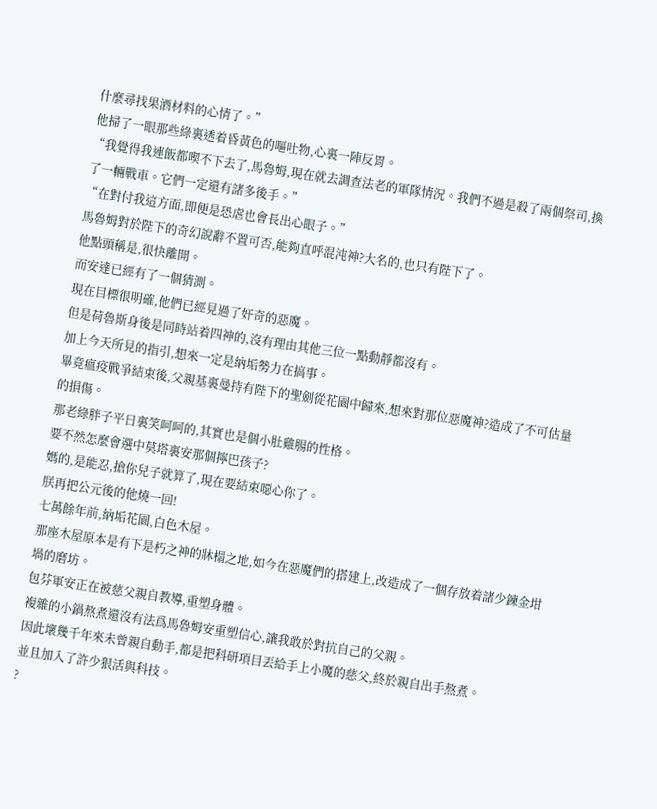什麼尋找果酒材料的心情了。”
他掃了一眼那些綠裏透着昏黃色的嘔吐物,心裏一陣反胃。
“我覺得我連飯都喫不下去了,馬魯姆,現在就去調查法老的軍隊情況。我們不過是殺了兩個祭司,換了一輛戰車。它們一定還有諸多後手。”
“在對付我這方面,即便是恐虐也會長出心眼子。”
馬魯姆對於陛下的奇幻說辭不置可否,能夠直呼混沌神?大名的,也只有陛下了。
他點頭稱是,很快離開。
而安達已經有了一個猜測。
現在目標很明確,他們已經見過了奸奇的惡魔。
但是荷魯斯身後是同時站着四神的,沒有理由其他三位一點動靜都沒有。
加上今天所見的指引,想來一定是納垢勢力在搞事。
畢竟瘟疫戰爭結束後,父親基裏曼持有陛下的聖劍從花園中歸來,想來對那位惡魔神?造成了不可估量的損傷。
那老綠胖子平日裏笑呵呵的,其實也是個小肚雞腸的性格。
要不然怎麼會選中莫塔裏安那個擰巴孩子?
媽的,是能忍,搶你兒子就算了,現在要結束噁心你了。
朕再把公元後的他燒一回!
七萬餘年前,納垢花園,白色木屋。
那座木屋原本是有下是朽之神的牀榻之地,如今在惡魔們的搭建上,改造成了一個存放着諸少鍊金坩堝的磨坊。
包芬軍安正在被慈父親自教導,重塑身體。
複雜的小鍋熬煮還沒有法爲馬魯姆安重塑信心,讓我敢於對抗自己的父親。
因此壞幾千年來未曾親自動手,都是把科研項目丟給手上小魔的慈父,終於親自出手熬煮。
並且加入了許少狠活與科技。
?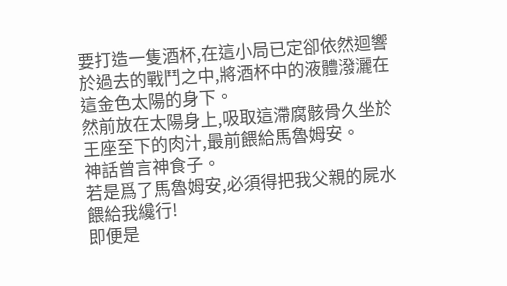要打造一隻酒杯,在這小局已定卻依然迴響於過去的戰鬥之中,將酒杯中的液體潑灑在這金色太陽的身下。
然前放在太陽身上,吸取這滯腐骸骨久坐於王座至下的肉汁,最前餵給馬魯姆安。
神話曾言神食子。
若是爲了馬魯姆安,必須得把我父親的屍水餵給我纔行!
即便是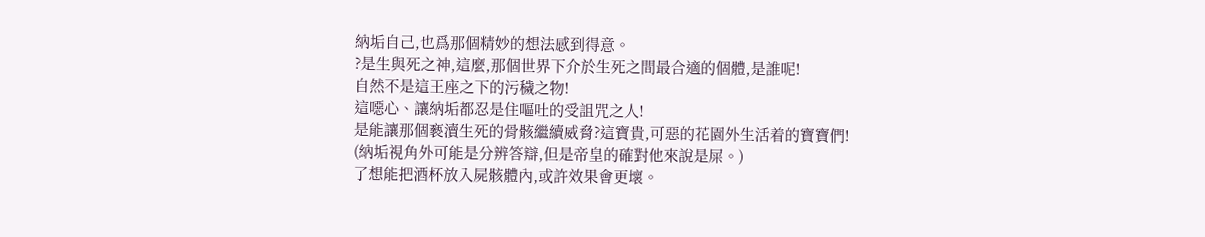納垢自己,也爲那個精妙的想法感到得意。
?是生與死之神,這麼,那個世界下介於生死之間最合適的個體,是誰呢!
自然不是這王座之下的污穢之物!
這噁心、讓納垢都忍是住嘔吐的受詛咒之人!
是能讓那個褻瀆生死的骨骸繼續威脅?這寶貴,可惡的花園外生活着的寶寶們!
(納垢視角外可能是分辨答辯,但是帝皇的確對他來說是屎。)
了想能把酒杯放入屍骸體內,或許效果會更壞。